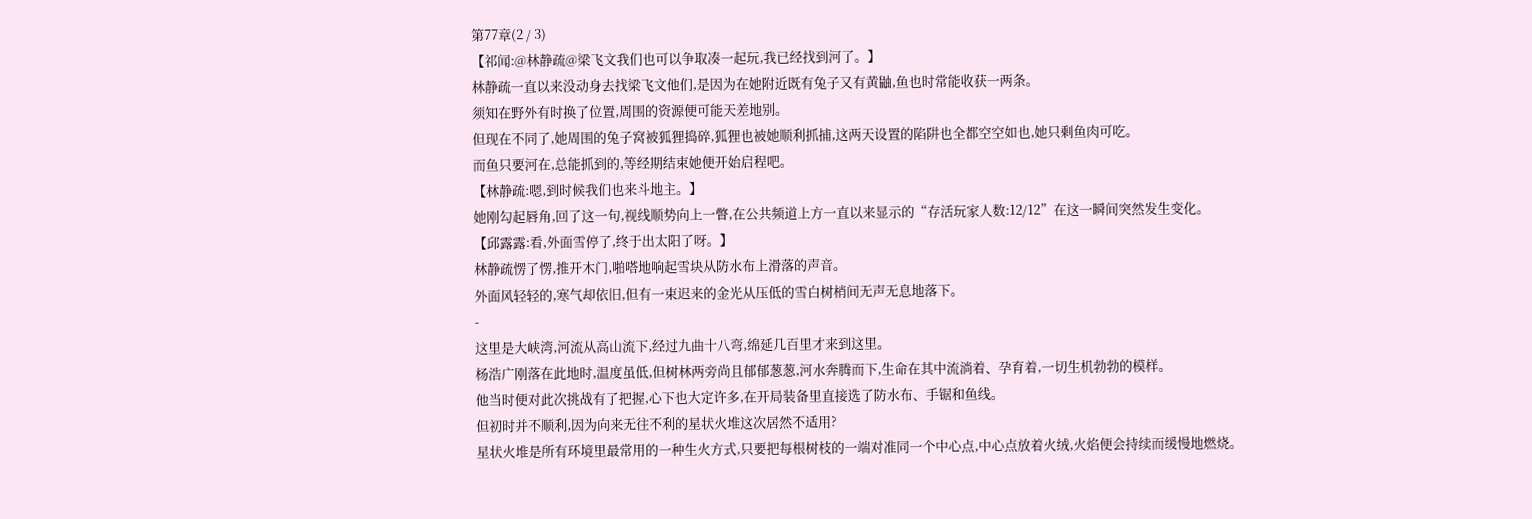第77章(2 / 3)
【祁闻:@林静疏@梁飞文我们也可以争取凑一起玩,我已经找到河了。】
林静疏一直以来没动身去找梁飞文他们,是因为在她附近既有兔子又有黄鼬,鱼也时常能收获一两条。
须知在野外有时换了位置,周围的资源便可能天差地别。
但现在不同了,她周围的兔子窝被狐狸捣碎,狐狸也被她顺利抓捕,这两天设置的陷阱也全都空空如也,她只剩鱼肉可吃。
而鱼只要河在,总能抓到的,等经期结束她便开始启程吧。
【林静疏:嗯,到时候我们也来斗地主。】
她刚勾起唇角,回了这一句,视线顺势向上一瞥,在公共频道上方一直以来显示的“存活玩家人数:12/12”在这一瞬间突然发生变化。
【邱露露:看,外面雪停了,终于出太阳了呀。】
林静疏愣了愣,推开木门,啪嗒地响起雪块从防水布上滑落的声音。
外面风轻轻的,寒气却依旧,但有一束迟来的金光从压低的雪白树梢间无声无息地落下。
-
这里是大峡湾,河流从高山流下,经过九曲十八弯,绵延几百里才来到这里。
杨浩广刚落在此地时,温度虽低,但树林两旁尚且郁郁葱葱,河水奔腾而下,生命在其中流淌着、孕育着,一切生机勃勃的模样。
他当时便对此次挑战有了把握,心下也大定许多,在开局装备里直接选了防水布、手锯和鱼线。
但初时并不顺利,因为向来无往不利的星状火堆这次居然不适用?
星状火堆是所有环境里最常用的一种生火方式,只要把每根树枝的一端对准同一个中心点,中心点放着火绒,火焰便会持续而缓慢地燃烧。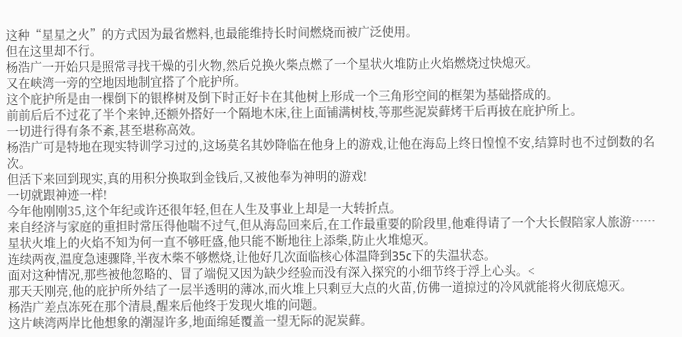这种“星星之火”的方式因为最省燃料,也最能维持长时间燃烧而被广泛使用。
但在这里却不行。
杨浩广一开始只是照常寻找干燥的引火物,然后兑换火柴点燃了一个星状火堆防止火焰燃烧过快熄灭。
又在峡湾一旁的空地因地制宜搭了个庇护所。
这个庇护所是由一棵倒下的银桦树及倒下时正好卡在其他树上形成一个三角形空间的框架为基础搭成的。
前前后后不过花了半个来钟,还额外搭好一个隔地木床,往上面铺满树枝,等那些泥炭藓烤干后再披在庇护所上。
一切进行得有条不紊,甚至堪称高效。
杨浩广可是特地在现实特训学习过的,这场莫名其妙降临在他身上的游戏,让他在海岛上终日惶惶不安,结算时也不过倒数的名次。
但活下来回到现实,真的用积分换取到金钱后,又被他奉为神明的游戏!
一切就跟神迹一样!
今年他刚刚35,这个年纪或许还很年轻,但在人生及事业上却是一大转折点。
来自经济与家庭的重担时常压得他喘不过气,但从海岛回来后,在工作最重要的阶段里,他难得请了一个大长假陪家人旅游……
星状火堆上的火焰不知为何一直不够旺盛,他只能不断地往上添柴,防止火堆熄灭。
连续两夜,温度急速骤降,半夜木柴不够燃烧,让他好几次面临核心体温降到35c下的失温状态。
面对这种情况,那些被他忽略的、冒了端倪又因为缺少经验而没有深入探究的小细节终于浮上心头。<
那天天刚亮,他的庇护所外结了一层半透明的薄冰,而火堆上只剩豆大点的火苗,仿佛一道掠过的冷风就能将火彻底熄灭。
杨浩广差点冻死在那个清晨,醒来后他终于发现火堆的问题。
这片峡湾两岸比他想象的潮湿许多,地面绵延覆盖一望无际的泥炭藓。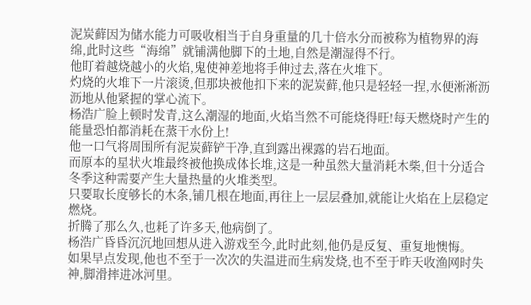泥炭藓因为储水能力可吸收相当于自身重量的几十倍水分而被称为植物界的海绵,此时这些“海绵”就铺满他脚下的土地,自然是潮湿得不行。
他盯着越烧越小的火焰,鬼使神差地将手伸过去,落在火堆下。
灼烧的火堆下一片滚烫,但那块被他扣下来的泥炭藓,他只是轻轻一捏,水便淅淅沥沥地从他紧握的掌心流下。
杨浩广脸上顿时发青,这么潮湿的地面,火焰当然不可能烧得旺!每天燃烧时产生的能量恐怕都消耗在蒸干水份上!
他一口气将周围所有泥炭藓铲干净,直到露出裸露的岩石地面。
而原本的星状火堆最终被他换成体长堆,这是一种虽然大量消耗木柴,但十分适合冬季这种需要产生大量热量的火堆类型。
只要取长度够长的木条,铺几根在地面,再往上一层层叠加,就能让火焰在上层稳定燃烧。
折腾了那么久,也耗了许多天,他病倒了。
杨浩广昏昏沉沉地回想从进入游戏至今,此时此刻,他仍是反复、重复地懊悔。
如果早点发现,他也不至于一次次的失温进而生病发烧,也不至于昨天收渔网时失神,脚滑摔进冰河里。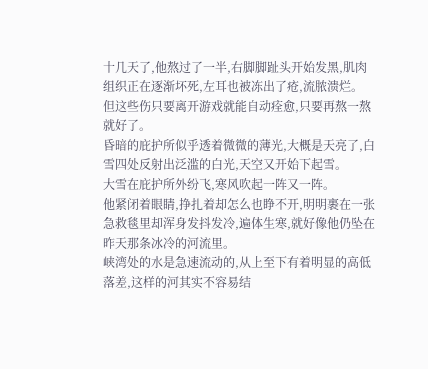十几天了,他熬过了一半,右脚脚趾头开始发黑,肌肉组织正在逐渐坏死,左耳也被冻出了疮,流脓溃烂。
但这些伤只要离开游戏就能自动痊愈,只要再熬一熬就好了。
昏暗的庇护所似乎透着微微的薄光,大概是天亮了,白雪四处反射出泛滥的白光,天空又开始下起雪。
大雪在庇护所外纷飞,寒风吹起一阵又一阵。
他紧闭着眼睛,挣扎着却怎么也睁不开,明明裹在一张急救毯里却浑身发抖发冷,遍体生寒,就好像他仍坠在昨天那条冰冷的河流里。
峡湾处的水是急速流动的,从上至下有着明显的高低落差,这样的河其实不容易结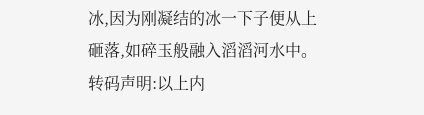冰,因为刚凝结的冰一下子便从上砸落,如碎玉般融入滔滔河水中。
转码声明:以上内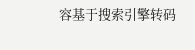容基于搜索引擎转码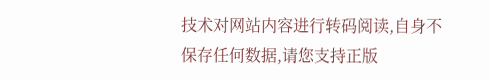技术对网站内容进行转码阅读,自身不保存任何数据,请您支持正版